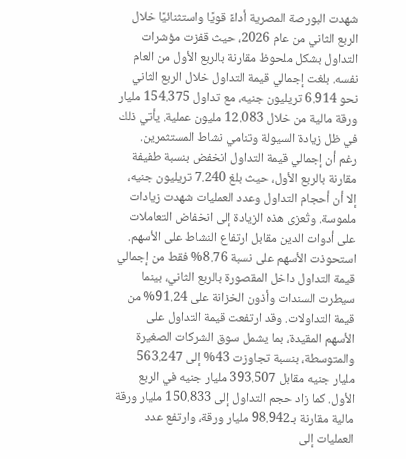شهدت البورصة المصرية أداءً قويًا واستثنائيًا خلال الربع الثاني من عام 2026، حيث قفزت مؤشرات التداول بشكل ملحوظ مقارنة بالربع الأول من العام نفسه. بلغت إجمالي قيمة التداول خلال الربع الثاني نحو 6.914 تريليون جنيه، مع تداول 154.375 مليار ورقة مالية من خلال 12.083 مليون عملية. يأتي ذلك في ظل زيادة السيولة وتنامي نشاط المستثمرين.
رغم أن إجمالي قيمة التداول انخفض بنسبة طفيفة مقارنة بالربع الأول، حيث بلغ 7.240 تريليون جنيه، إلا أن أحجام التداول وعدد العمليات شهدت زيادات ملموسة. وتُعزى هذه الزيادة إلى انخفاض التعاملات على أدوات الدين مقابل ارتفاع النشاط على الأسهم.
استحوذت الأسهم على نسبة 8.76% فقط من إجمالي قيمة التداول داخل المقصورة بالربع الثاني، بينما سيطرت السندات وأذون الخزانة على 91.24% من قيمة التداولات. وقد ارتفعت قيمة التداول على الأسهم المقيدة، بما يشمل سوق الشركات الصغيرة والمتوسطة، بنسبة تجاوزت 43% إلى 563.247 مليار جنيه مقابل 393.507 مليار جنيه في الربع الأول. كما زاد حجم التداول إلى 150.833 مليار ورقة مالية مقارنة بـ98.942 مليار ورقة، وارتفع عدد العمليات إلى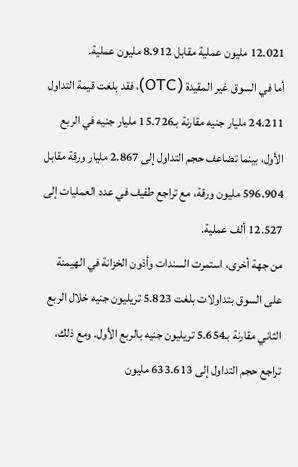12.021 مليون عملية مقابل 8.912 مليون عملية.
أما في السوق غير المقيدة (OTC)، فقد بلغت قيمة التداول 24.211 مليار جنيه مقارنة بـ15.726 مليار جنيه في الربع الأول، بينما تضاعف حجم التداول إلى 2.867 مليار ورقة مقابل 596.904 مليون ورقة، مع تراجع طفيف في عدد العمليات إلى 12.527 ألف عملية.
من جهة أخرى، استمرت السندات وأذون الخزانة في الهيمنة على السوق بتداولات بلغت 5.823 تريليون جنيه خلال الربع الثاني مقارنة بـ5.654 تريليون جنيه بالربع الأول. ومع ذلك، تراجع حجم التداول إلى 633.613 مليون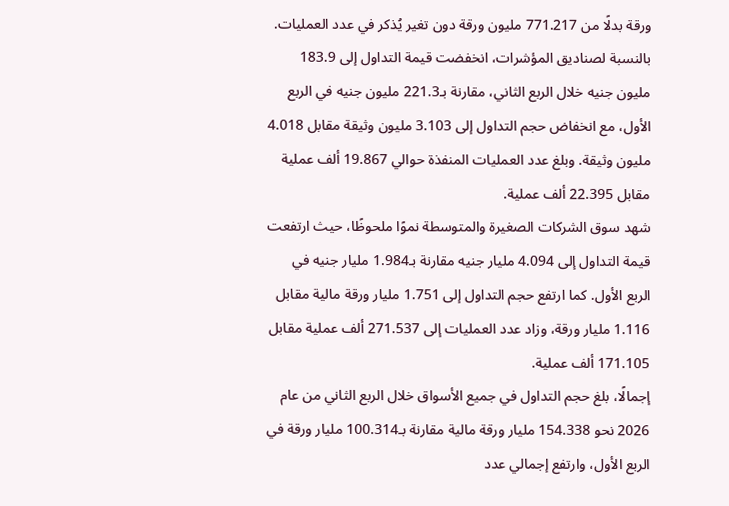ورقة بدلًا من 771.217 مليون ورقة دون تغير يُذكر في عدد العمليات.
بالنسبة لصناديق المؤشرات، انخفضت قيمة التداول إلى 183.9 مليون جنيه خلال الربع الثاني، مقارنة بـ221.3 مليون جنيه في الربع الأول، مع انخفاض حجم التداول إلى 3.103 مليون وثيقة مقابل 4.018 مليون وثيقة. وبلغ عدد العمليات المنفذة حوالي 19.867 ألف عملية مقابل 22.395 ألف عملية.
شهد سوق الشركات الصغيرة والمتوسطة نموًا ملحوظًا، حيث ارتفعت قيمة التداول إلى 4.094 مليار جنيه مقارنة بـ1.984 مليار جنيه في الربع الأول. كما ارتفع حجم التداول إلى 1.751 مليار ورقة مالية مقابل 1.116 مليار ورقة، وزاد عدد العمليات إلى 271.537 ألف عملية مقابل 171.105 ألف عملية.
إجمالًا، بلغ حجم التداول في جميع الأسواق خلال الربع الثاني من عام 2026 نحو 154.338 مليار ورقة مالية مقارنة بـ100.314 مليار ورقة في الربع الأول، وارتفع إجمالي عدد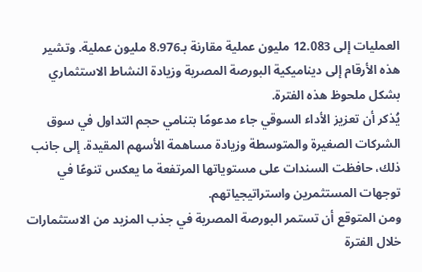العمليات إلى 12.083 مليون عملية مقارنة بـ8.976 مليون عملية. وتشير هذه الأرقام إلى ديناميكية البورصة المصرية وزيادة النشاط الاستثماري بشكل ملحوظ هذه الفترة.
يُذكر أن تعزيز الأداء السوقي جاء مدعومًا بتنامي حجم التداول في سوق الشركات الصغيرة والمتوسطة وزيادة مساهمة الأسهم المقيدة. إلى جانب ذلك، حافظت السندات على مستوياتها المرتفعة ما يعكس تنوعًا في توجهات المستثمرين واستراتيجياتهم.
ومن المتوقع أن تستمر البورصة المصرية في جذب المزيد من الاستثمارات خلال الفترة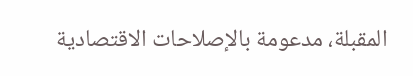المقبلة، مدعومة بالإصلاحات الاقتصادية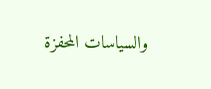والسياسات المحفزة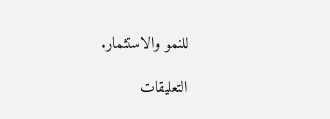للنمو والاستثمار.

التعليقات